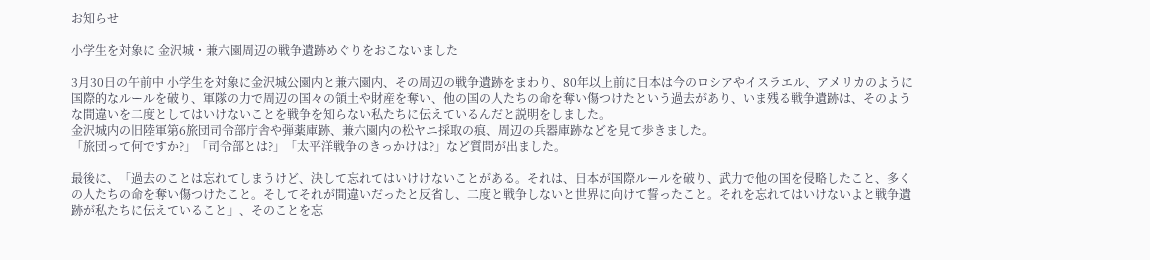お知らせ

小学生を対象に 金沢城・兼六園周辺の戦争遺跡めぐりをおこないました

3月30日の午前中 小学生を対象に金沢城公園内と兼六園内、その周辺の戦争遺跡をまわり、80年以上前に日本は今のロシアやイスラエル、アメリカのように国際的なルールを破り、軍隊の力で周辺の国々の領土や財産を奪い、他の国の人たちの命を奪い傷つけたという過去があり、いま残る戦争遺跡は、そのような間違いを二度としてはいけないことを戦争を知らない私たちに伝えているんだと説明をしました。
金沢城内の旧陸軍第6旅団司令部庁舎や弾薬庫跡、兼六園内の松ヤニ採取の痕、周辺の兵器庫跡などを見て歩きました。
「旅団って何ですか?」「司令部とは?」「太平洋戦争のきっかけは?」など質問が出ました。

最後に、「過去のことは忘れてしまうけど、決して忘れてはいけけないことがある。それは、日本が国際ルールを破り、武力で他の国を侵略したこと、多くの人たちの命を奪い傷つけたこと。そしてそれが間違いだったと反省し、二度と戦争しないと世界に向けて誓ったこと。それを忘れてはいけないよと戦争遺跡が私たちに伝えていること」、そのことを忘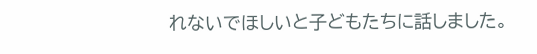れないでほしいと子どもたちに話しました。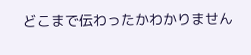どこまで伝わったかわかりません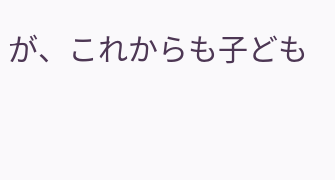が、これからも子ども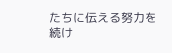たちに伝える努力を続け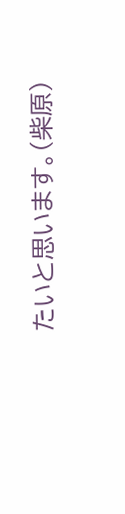たいと思います。(柴原)